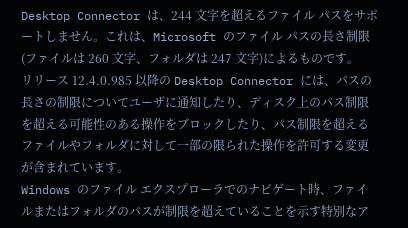Desktop Connector は、244 文字を超えるファイル パスをサポートしません。これは、Microsoft のファイル パスの長さ制限(ファイルは 260 文字、フォルダは 247 文字)によるものです。
リリース 12.4.0.985 以降の Desktop Connector には、パスの長さの制限についてユーザに通知したり、ディスク上のパス制限を超える可能性のある操作をブロックしたり、パス制限を超えるファイルやフォルダに対して一部の限られた操作を許可する変更が含まれています。
Windows のファイル エクスプローラでのナビゲート時、ファイルまたはフォルダのパスが制限を超えていることを示す特別なア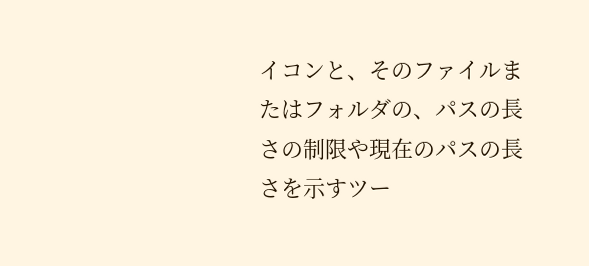イコンと、そのファイルまたはフォルダの、パスの長さの制限や現在のパスの長さを示すツー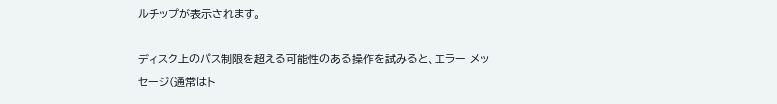ルチップが表示されます。

ディスク上のパス制限を超える可能性のある操作を試みると、エラー メッセージ(通常はト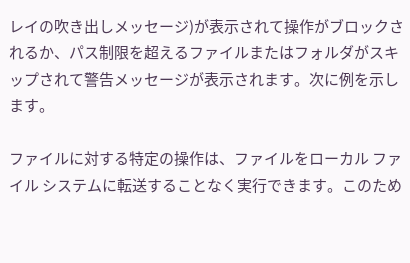レイの吹き出しメッセージ)が表示されて操作がブロックされるか、パス制限を超えるファイルまたはフォルダがスキップされて警告メッセージが表示されます。次に例を示します。

ファイルに対する特定の操作は、ファイルをローカル ファイル システムに転送することなく実行できます。このため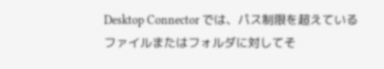Desktop Connector では、パス制限を超えているファイルまたはフォルダに対してそ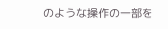のような操作の一部を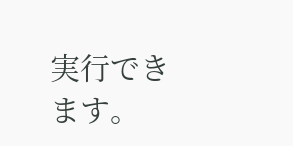実行できます。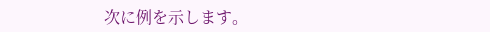次に例を示します。